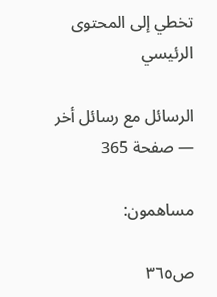تخطي إلى المحتوى الرئيسي

الرسائل مع رسائل أخر — صفحة 365

مساهمون:

ص٣٦٥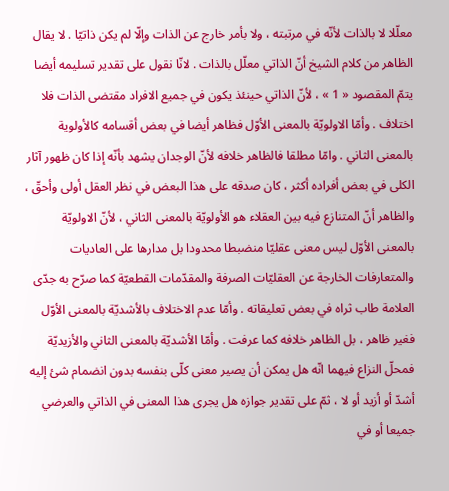معلّلا لا بالذات لأنّه في مرتبته ، ولا بأمر خارج عن الذات وإلّا لم يكن ذاتيّا . لا يقال الظاهر من كلام الشيخ أنّ الذاتي معلّل بالذات . لانّا نقول على تقدير تسليمه أيضا يتمّ المقصود « 1 » ، لأنّ الذاتي حينئذ يكون في جميع الافراد مقتضى الذات فلا اختلاف . وأمّا الاولويّة بالمعنى الأوّل فظاهر أيضا في بعض أقسامه كالأولوية بالمعنى الثاني . وامّا مطلقا فالظاهر خلافه لأنّ الوجدان يشهد بأنّه إذا كان ظهور آثار الكلى في بعض أفراده أكثر ، كان صدقه على هذا البعض في نظر العقل أولى وأحقّ ، والظاهر أنّ المتنازع فيه بين العقلاء هو الأولويّة بالمعنى الثاني ، لأنّ الاولويّة بالمعنى الأوّل ليس معنى عقليّا منضبطا محدودا بل مدارها على العاديات والمتعارفات الخارجة عن العقليّات الصرفة والمقدّمات القطعيّة كما صرّح به جدّى العلامة طاب ثراه في بعض تعليقاته . وأمّا عدم الاختلاف بالأشديّة بالمعنى الأوّل فغير ظاهر ، بل الظاهر خلافه كما عرفت . وأمّا الأشديّة بالمعنى الثاني والأزيديّة فمحلّ النزاع فيهما انّه هل يمكن أن يصير معنى كلّى بنفسه بدون انضمام شئ إليه أشدّ أو أزيد أو لا ، ثمّ على تقدير جوازه هل يجرى هذا المعنى في الذاتي والعرضي جميعا أو في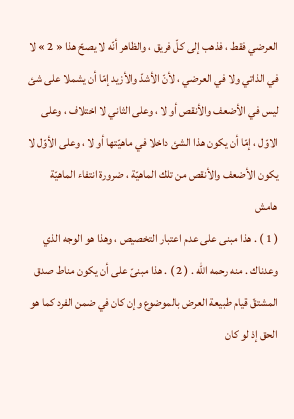العرضي فقط ، فذهب إلى كلّ فريق ، والظاهر أنّه لا يصحّ هذا « 2 » لا في الذاتي ولا في العرضي ، لأنّ الأشدّ والأزيد إمّا أن يشملا على شئ ليس في الأضعف والأنقص أو لا ، وعلى الثاني لا اختلاف ، وعلى الاوّل ، إمّا أن يكون هذا الشئ داخلا في ماهيّتها أو لا ، وعلى الأوّل لا يكون الأضعف والأنقص من تلك الماهيّة ، ضرورة انتفاء الماهيّة
هامش
( 1 ) . هذا مبنى على عدم اعتبار التخصيص ، وهذا هو الوجه الذي وعدناك . منه رحمه اللّه . ( 2 ) . هذا مبنىّ على أن يكون مناط صدق المشتقّ قيام طبيعة العرض بالموضوع وإن كان في ضمن الفرد كما هو الحق إذ لو كان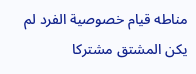مناطه قيام خصوصية الفرد لم يكن المشتق مشتركا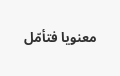معنويا فتأمّل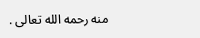منه رحمه الله تعالى .